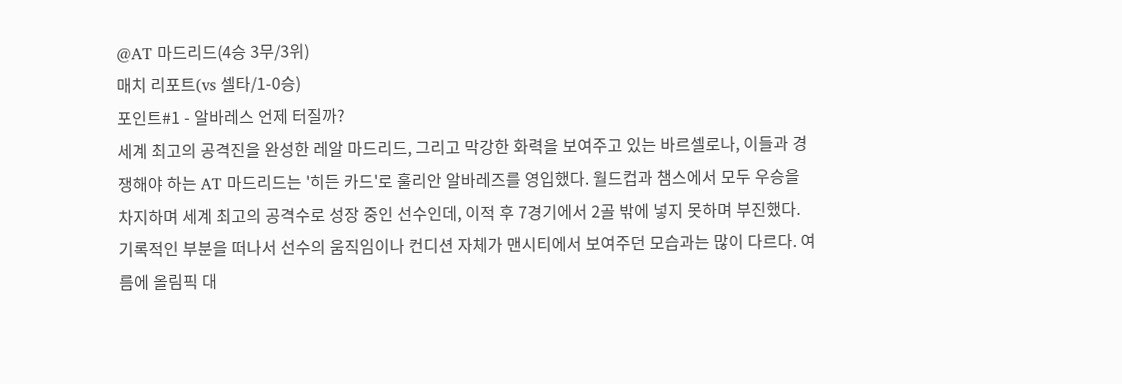@AT 마드리드(4승 3무/3위)
매치 리포트(vs 셀타/1-0승)
포인트#1 - 알바레스 언제 터질까?
세계 최고의 공격진을 완성한 레알 마드리드, 그리고 막강한 화력을 보여주고 있는 바르셀로나, 이들과 경쟁해야 하는 AT 마드리드는 '히든 카드'로 훌리안 알바레즈를 영입했다. 월드컵과 챔스에서 모두 우승을 차지하며 세계 최고의 공격수로 성장 중인 선수인데, 이적 후 7경기에서 2골 밖에 넣지 못하며 부진했다. 기록적인 부분을 떠나서 선수의 움직임이나 컨디션 자체가 맨시티에서 보여주던 모습과는 많이 다르다. 여름에 올림픽 대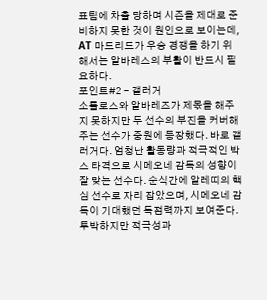표팀에 차출 당하며 시즌을 제대로 준비하지 못한 것이 원인으로 보이는데, AT 마드리드가 우승 경쟁을 하기 위해서는 알바레스의 부활이 반드시 필요하다.
포인트#2 - 갤러거
소를로스와 알바레즈가 제몫을 해주지 못하지만 두 선수의 부진을 커버해주는 선수가 중원에 등장했다. 바로 갤러거다. 엄청난 활동량과 적극적인 박스 타격으로 시메오네 감독의 성향이 잘 맞는 선수다. 순식간에 알레띠의 핵심 선수로 자리 잡았으며, 시메오네 감독이 기대했던 득점력까지 보여준다. 투박하지만 적극성과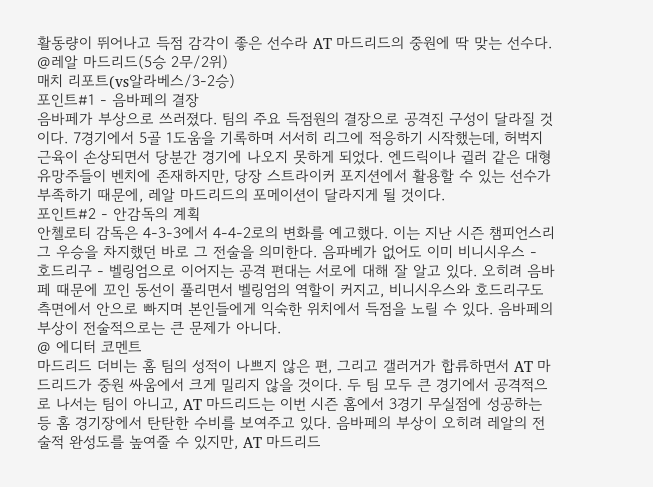활동량이 뛰어나고 득점 감각이 좋은 선수라 AT 마드리드의 중원에 딱 맞는 선수다.
@레알 마드리드(5승 2무/2위)
매치 리포트(vs알라베스/3-2승)
포인트#1 - 음바페의 결장
음바페가 부상으로 쓰러졌다. 팀의 주요 득점원의 결장으로 공격진 구성이 달라질 것이다. 7경기에서 5골 1도움을 기록하며 서서히 리그에 적응하기 시작했는데, 허벅지 근육이 손상되면서 당분간 경기에 나오지 못하게 되었다. 엔드릭이나 귈러 같은 대형 유망주들이 벤치에 존재하지만, 당장 스트라이커 포지션에서 활용할 수 있는 선수가 부족하기 때문에, 레알 마드리드의 포메이션이 달라지게 될 것이다.
포인트#2 - 안감독의 계획
안첼로티 감독은 4-3-3에서 4-4-2로의 변화를 예고했다. 이는 지난 시즌 챔피언스리그 우승을 차지했던 바로 그 전술을 의미한다. 음파베가 없어도 이미 비니시우스 - 호드리구 - 벨링엄으로 이어지는 공격 편대는 서로에 대해 잘 알고 있다. 오히려 음바페 때문에 꼬인 동선이 풀리면서 벨링엄의 역할이 커지고, 비니시우스와 호드리구도 측면에서 안으로 빠지며 본인들에게 익숙한 위치에서 득점을 노릴 수 있다. 음바페의 부상이 전술적으로는 큰 문제가 아니다.
@ 에디터 코멘트
마드리드 더비는 홈 팀의 성적이 나쁘지 않은 편, 그리고 갤러거가 합류하면서 AT 마드리드가 중원 싸움에서 크게 밀리지 않을 것이다. 두 팀 모두 큰 경기에서 공격적으로 나서는 팀이 아니고, AT 마드리드는 이번 시즌 홈에서 3경기 무실점에 성공하는 등 홈 경기장에서 탄탄한 수비를 보여주고 있다. 음바페의 부상이 오히려 레알의 전술적 완성도를 높여줄 수 있지만, AT 마드리드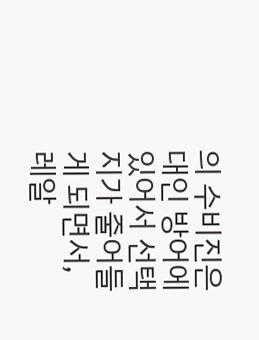의 수비진은 대인 방어에 있어서 선택지가 줄어들게 되면서, 레알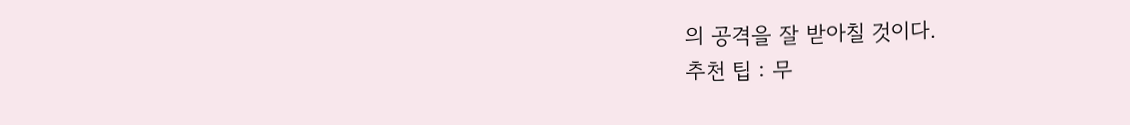의 공격을 잘 받아칠 것이다.
추천 팁 : 무